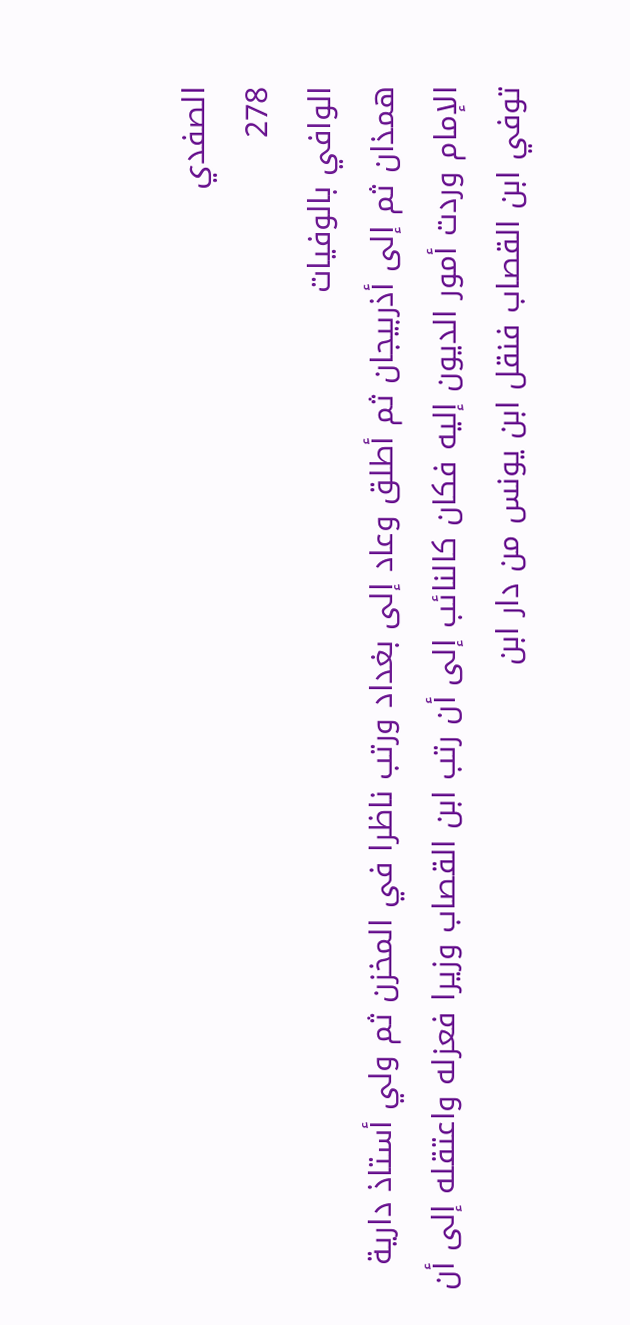الصفدي
278
الوافي بالوفيات
همذان ثم إلى أذربيجان ثم أطلق وعاد إلى بغداد ورتب ناظرا في المخزن ثم ولي أستاذ دارية الإمام وردت أمور الديون إليه فكان كالنائب إلى أن رتب ابن القصاب وزيرا فعزله واعتقله إلى أن توفي ابن القصاب فنقل ابن يونس من دار ابن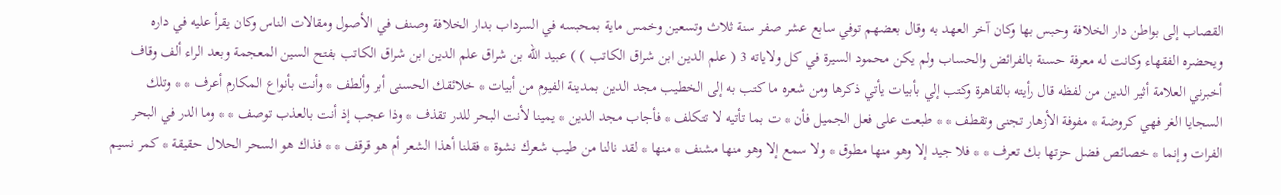القصاب إلى بواطن دار الخلافة وحبس بها وكان آخر العهد به وقال بعضهم توفي سابع عشر صفر سنة ثلاث وتسعين وخمس ماية بمحبسه في السرداب بدار الخلافة وصنف في الأصول ومقالات الناس وكان يقرأ عليه في داره ويحضره الفقهاء وكانت له معرفة حسنة بالفرائض والحساب ولم يكن محمود السيرة في كل ولاياته 3 ( علم الدين ابن شراق الكاتب ) ) عبيد الله بن شراق علم الدين ابن شراق الكاتب بفتح السين المعجمة وبعد الراء ألف وقاف أخبرني العلامة أثير الدين من لفظه قال رأيته بالقاهرة وكتب إلي بأبيات يأتي ذكرها ومن شعره ما كتب به إلى الخطيب مجد الدين بمدينة الفيوم من أبيات * خلائقك الحسنى أبر وألطف * وأنت بأنواع المكارم أعرف * * وتلك السجايا الغر فهي كروضة * مفوفة الأزهار تجنى وتقطف * * طبعت على فعل الجميل فأن * ت بما تأتيه لا تتكلف * فأجاب مجد الدين * يمينا لأنت البحر للدر تقذف * وذا عجب إذ أنت بالعذب توصف * * وما الدر في البحر الفرات وإنما * خصائص فضل حزتها بك تعرف * * فلا جيد إلا وهو منها مطوق * ولا سمع إلا وهو منها مشنف * منها * لقد نالنا من طيب شعرك نشوة * فقلنا أهذا الشعر أم هو قرقف * * فذاك هو السحر الحلال حقيقة * كمر نسيم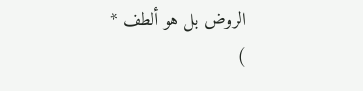الروض بل هو ألطف * )